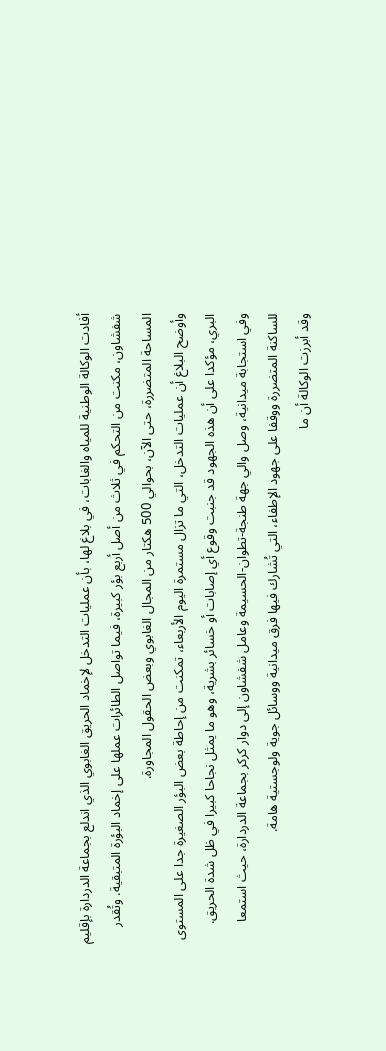أفادت الوكالة الوطنية للمياه والغابات، في بلاغ لها، بأن عمليات التدخل لإخماد الحريق الغابوي الذي اندلع بجماعة الدردارة بإقليم شفشاون، مكنت من التحكم في ثلاث من أصل أربع بؤر كبيرة، فيما تواصل الطائرات عملها على إخماد البؤرة المتبقية. وتُقدر المساحة المتضررة، حتى الآن، بحوالي 500 هكتار من المجال الغابوي وبعض الحقول المجاورة.
وأوضح البلاغ أن عمليات التدخل، التي ما تزال مستمرة اليوم الأربعاء، تمكنت من إحاطة بعض البؤر الصغيرة جدا على المستوى البري، مؤكدا على أن هذه الجهود قد جنبت وقوع أي إصابات أو خسائر بشرية، وهو ما يمثل نجاحا كبيرا في ظل شدة الحريق.
وفي استجابة ميدانية، وصل والي جهة طنجة-تطوان-الحسيمة وعامل شفشاون إلى دوار كركر بجماعة الدردارة، حيث استمعا للساكنة المتضررة ووقفا على جهود الإطفاء، التي تُشارك فيها فرق ميدانية ووسائل جوية ولوجستية هامة.
وقد أبرزت الوكالة أن ما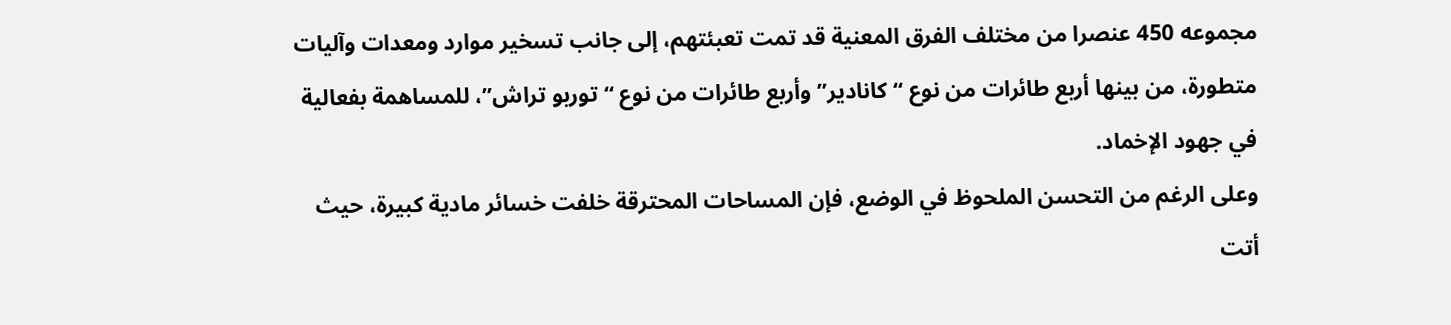مجموعه 450 عنصرا من مختلف الفرق المعنية قد تمت تعبئتهم، إلى جانب تسخير موارد ومعدات وآليات متطورة، من بينها أربع طائرات من نوع “كانادير” وأربع طائرات من نوع “توربو تراش”، للمساهمة بفعالية في جهود الإخماد.
وعلى الرغم من التحسن الملحوظ في الوضع، فإن المساحات المحترقة خلفت خسائر مادية كبيرة، حيث أتت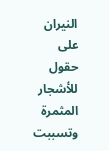النيران على حقول للأشجار المثمرة وتسببت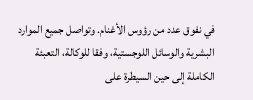في نفوق عدد من رؤوس الأغنام. وتواصل جميع الموارد البشرية والوسائل اللوجستية، وفقا للوكالة، التعبئة الكاملة إلى حين السيطرة على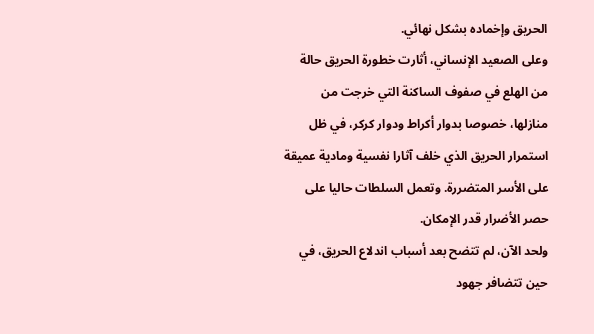الحريق وإخماده بشكل نهائي.
وعلى الصعيد الإنساني، أثارت خطورة الحريق حالة من الهلع في صفوف الساكنة التي خرجت من منازلها، خصوصا بدوار أكراط ودوار كركر، في ظل استمرار الحريق الذي خلف آثارا نفسية ومادية عميقة على الأسر المتضررة. وتعمل السلطات حاليا على حصر الأضرار قدر الإمكان.
ولحد الآن، لم تتضح بعد أسباب اندلاع الحريق، في حين تتضافر جهود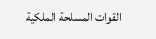القوات المسلحة الملكية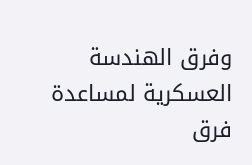وفرق الهندسة العسكرية لمساعدة فرق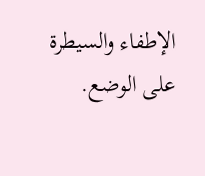الإطفاء والسيطرة على الوضع.